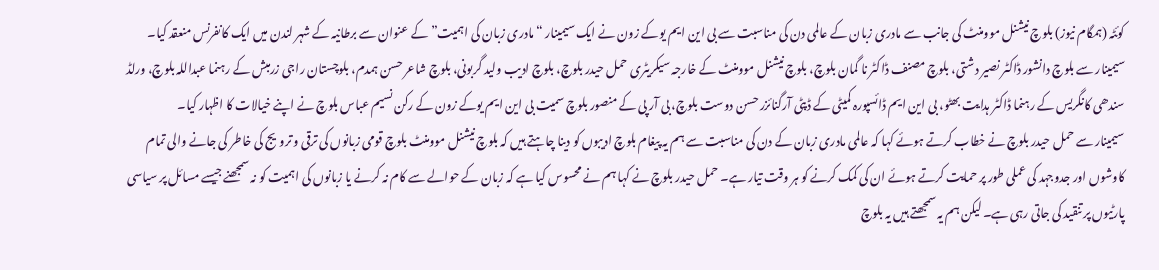کوئٹہ (ہمگام نیوز) بلوچ نیشنل موومنٹ کی جانب سے مادری زبان کے عالمی دن کی مناسبت سے بی این ایم یوکے زون نے ایک سیمینار “مادری زبان کی اہمیت” کے عنوان سے برطانیہ کے شہر لندن میں ایک کانفرنس منعقد کیا۔ سیمینار سے بلوچ دانشور ڈاکٹر نصیر دشتی، بلوچ مصنف ڈاکٹر نا گمان بلوچ، بلوچ نیشنل موومنٹ کے خارجہ سیکریٹری حمل حیدر بلوچ، بلوچ ادیب ولید گربونی، بلوچ شاعر حسن ہمدم، بلوچستان راجی زرمبش کے رہنما عبداللہ بلوچ، ورلڈ سندھی کانگریس کے رہنما ڈاکٹر ہدایت بھٹو، بی این ایم ڈائسپورہ کمیٹی کے ڈپٹی آرگنائزر حسن دوست بلوچ، بی آر پی کے منصور بلوچ سمیت بی این ایم یوکے زون کے رکن نسیم عباس بلوچ نے اپنے خیالات کا اظہار کیا۔
سیمینار سے حمل حیدر بلوچ نے خطاب کرتے ہوئے کہا کہ عالمی مادری زبان کے دن کی مناسبت سے ہم یہ پیغام بلوچ ادیبوں کو دینا چاہتے ہیں کہ بلوچ نیشنل موومنٹ بلوچ قومی زبانوں کی ترقی و ترویج کی خاطر کی جانے والی تمام کاوشوں اور جدوجہد کی عملی طور پر حمایت کرتے ہوئے ان کی کمک کرنے کو ہر وقت تیار ہے۔ حمل حیدر بلوچ نے کہا ہم نے محسوس کیا ہے کہ زبان کے حوالے سے کام نہ کرنے یا زبانوں کی اہمیت کو نہ سمجھنے جیسے مسائل پر سیاسی پارٹیوں پر تنقید کی جاتی رہی ہے۔ لیکن ہم یہ سمجھتے ہیں یہ بلوچ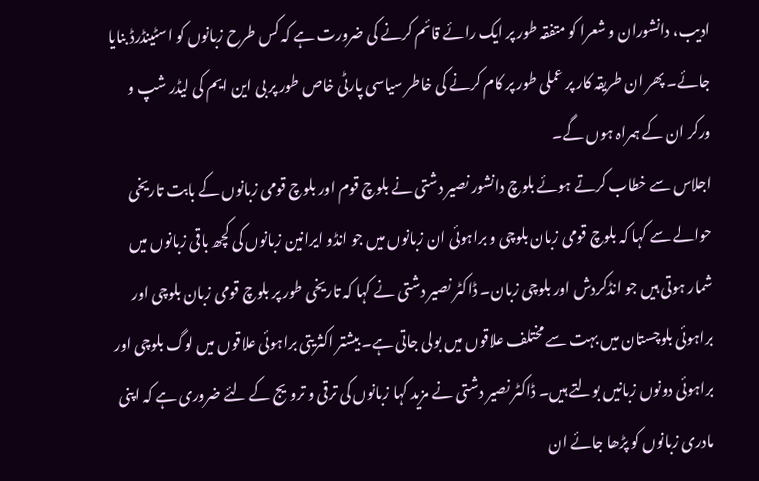ادیب، دانشوران و شعرا کو متفقہ طور پر ایک رائے قائم کرنے کی ضرورت ہے کہ کس طرح زبانوں کو اسٹینڈرڈ بنایا جائے۔ پھر ان طریقہ کار پر عملی طور پر کام کرنے کی خاطر سیاسی پارٹی خاص طور پر بی این ایم کی لیڈر شپ و ورکر ان کے ہمراہ ہوں گے۔
اجلاس سے خطاب کرتے ہوئے بلوچ دانشور نصیر دشتی نے بلوچ قوم اور بلوچ قومی زبانوں کے بابت تاریخی حوالے سے کہا کہ بلوچ قومی زبان بلوچی و براہوئی ان زبانوں میں جو انڈو ایرانین زبانوں کی کچھ باقی زبانوں میں شمار ہوتی ہیں جو انڈکردش اور بلوچی زبان۔ ڈاکٹر نصیر دشتی نے کہا کہ تاریخی طور پر بلوچ قومی زبان بلوچی اور براہوئی بلوچستان میں بہت سے مختلف علاقوں میں بولی جاتی ہے۔ بیشتر اکثریتی براہوئی علاقوں میں لوگ بلوچی اور براہوئی دونوں زبانیں بولتے ہیں۔ ڈاکٹر نصیر دشتی نے مزید کہا زبانوں کی ترقی و ترویج کے لئے ضروری ہے کہ اپنی مادری زبانوں کو پڑھا جائے ان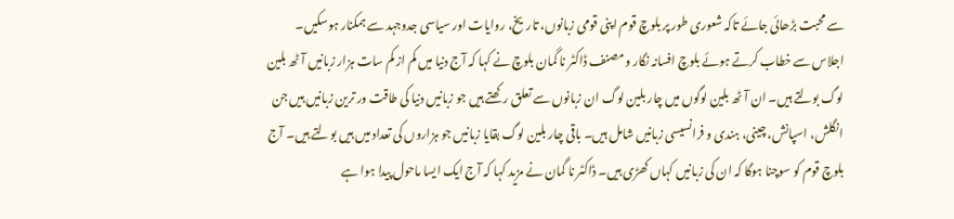سے محبت بڑھائی جائے تاکہ شعوری طور پر بلوچ قوم اپنی قومی زبانوں، تاریخ، روایات اور سیاسی جدوجہد سے ہمکنار ہوسکیں۔
اجلاس سے خطاب کرتے ہوئے بلوچ افسانہ نگار و مصنف ڈاکٹر نا گمان بلوچ نے کہا کہ آج دنیا میں کم از کم سات ہزار زبانیں آٹھ بلین لوگ بولتے ہیں۔ ان آٹھ بلین لوگوں میں چار بلین لوگ ان زبانوں سے تعلق رکھتے ہیں جو زبانیں دنیا کی طاقت ور ترین زبانیں ہیں جن انگلش، اسپانش، چینی، ہندی و فرانسیسی زبانیں شامل ہیں۔ باقی چار بلین لوگ بقایا زبانیں جو ہزاروں کی تعداد میں ہیں بولتے ہیں۔ آج بلوچ قوم کو سوچنا ہوگا کہ ان کی زبانیں کہاں کھڑی ہیں۔ ڈاکٹر نا گمان نے مزید کہا کہ آج ایک ایسا ماحول پیدا ہوا ہے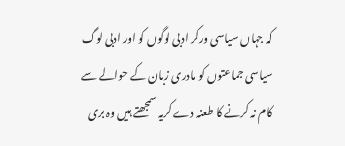کہ جہاں سیاسی ورکر ادبی لوگوں کو اور ادبی لوگ سیاسی جماعتوں کو مادری زبان کے حوالے سے کام نہ کرنے کا طعنہ دے کریہ سمجھتے ہیں وہ بری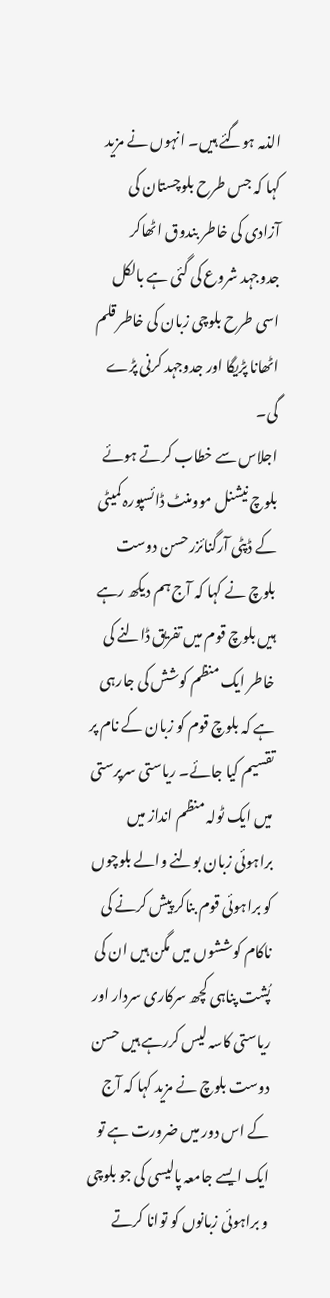الذمہ ہوگئے ہیں۔ انہوں نے مزید کہا کہ جس طرح بلوچستان کی آزادی کی خاطر بندوق اٹھاکر جدوجہد شروع کی گئی ہے بالکل اسی طرح بلوچی زبان کی خاطر قلم اٹھانا پڑیگا اور جدوجہد کرنی پڑے گی۔
اجلاس سے خطاب کرتے ہوئے بلوچ نیشنل موومنٹ ڈائسپورہ کمیٹی کے ڈپٹی آرگنائزر حسن دوست بلوچ نے کہا کہ آج ہم دیکھ رہے ہیں بلوچ قوم میں تفریق ڈالنے کی خاطر ایک منظم کوشش کی جارہی ہے کہ بلوچ قوم کو زبان کے نام پر تقسیم کیا جائے۔ ریاستی سرپرستی میں ایک ٹولہ منظم انداز میں براہوئی زبان بولنے والے بلوچوں کو براہوئی قوم بناکر پیش کرنے کی ناکام کوششوں میں مگن ہیں ان کی پُشت پناہی کچھ سرکاری سردار اور ریاستی کاسہ لیس کررہے ہیں حسن دوست بلوچ نے مزید کہا کہ آج کے اس دور میں ضرورت ہے تو ایک ایسے جامعہ پالیسی کی جو بلوچی و براہوئی زبانوں کو توانا کرتے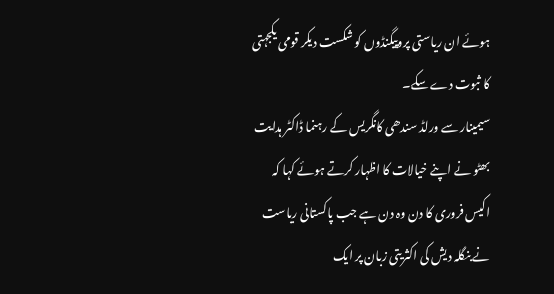ہوئے ان ریاستی پروپیگنڈوں کو شکست دیکر قومی یکجہتی کا ثبوت دے سکے۔
سیمینار سے ورلڈ سندھی کانگریس کے رہنما ڈاکٹر ہدایت بھٹو نے اپنے خیالات کا اظہار کرتے ہوئے کہا کہ اکیس فروری کا دن وہ دن ہے جب پاکستانی ریاست نے بنگلہ دیش کی اکثریتی زبان پر ایک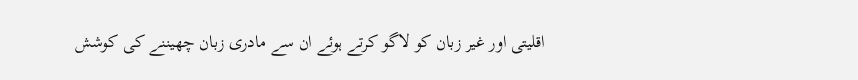اقلیتی اور غیر زبان کو لاگو کرتے ہوئے ان سے مادری زبان چھیننے کی کوشش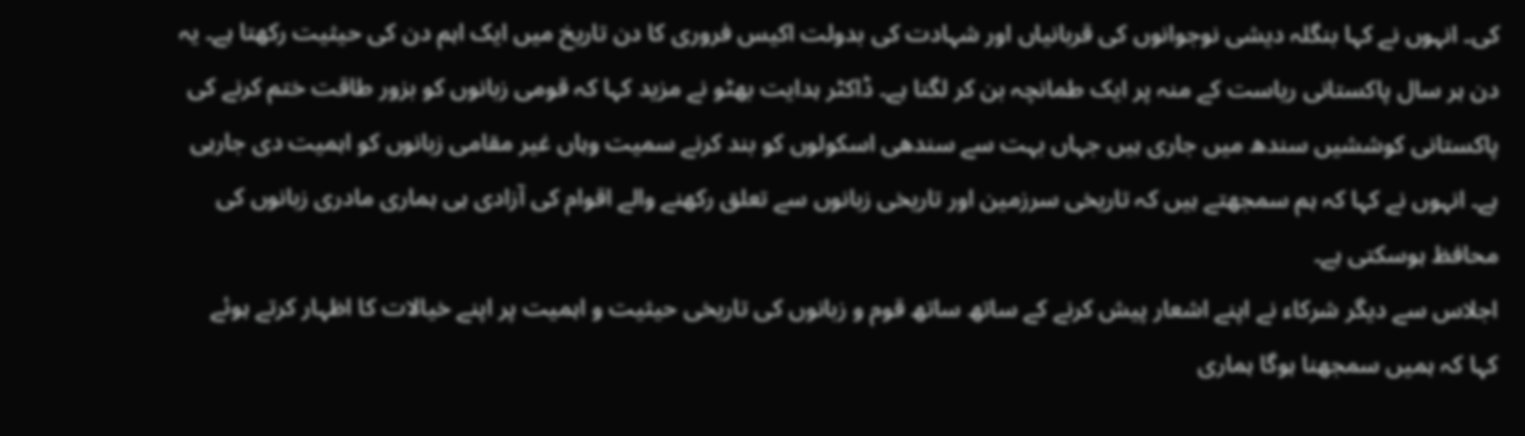کی۔ انہوں نے کہا بنگلہ دیشی نوجوانوں کی قربانیاں اور شہادت کی بدولت اکیس فروری کا دن تاریخ میں ایک اہم دن کی حیثیت رکھتا ہے۔ یہ دن ہر سال پاکستانی ریاست کے منہ پر ایک طمانچہ بن کر لگتا ہے۔ ڈاکٹر ہدایت بھٹو نے مزید کہا کہ قومی زبانوں کو بزور طاقت ختم کرنے کی پاکستانی کوششیں سندھ میں جاری ہیں جہاں بہت سے سندھی اسکولوں کو بند کرنے سمیت وہاں غیر مقامی زبانوں کو اہمیت دی جارہی ہے۔ انہوں نے کہا کہ ہم سمجھتے ہیں کہ تاریخی سرزمین اور تاریخی زبانوں سے تعلق رکھنے والے اقوام کی آزادی ہی ہماری مادری زبانوں کی محافظ ہوسکتی ہے۔
اجلاس سے دیگر شرکاء نے اپنے اشعار پیش کرنے کے ساتھ ساتھ قوم و زبانوں کی تاریخی حیثیت و اہمیت پر اپنے خیالات کا اظہار کرتے ہوئے کہا کہ ہمیں سمجھنا ہوگا ہماری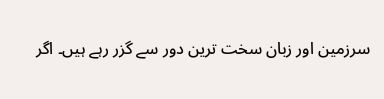سرزمین اور زبان سخت ترین دور سے گزر رہے ہیں۔ اگر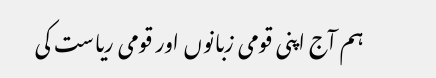ہم آج اپنی قومی زبانوں اور قومی ریاست کی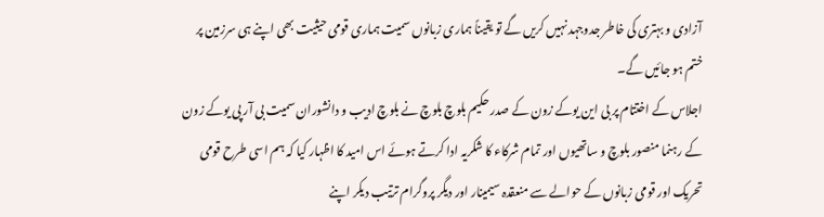آزادی و بہتری کی خاطر جدوجہد نہیں کریں گے تو یقیناً ہماری زبانوں سمیت ہماری قومی حیثیت بھی اپنے ہی سرزمین پر ختم ہو جائیں گے۔
اجلاس کے اختتام پر بی این یوکے زون کے صدر حکیم بلوچ بلوچ نے بلوچ ادیب و دانشوران سمیت بی آر پی یوکے زون کے رہنما منصور بلوچ و ساتھیوں اور تمام شرکاء کا شکریہ ادا کرتے ہوئے اس امید کا اظہار کیا کہ ہم اسی طرح قومی تحریک اور قومی زبانوں کے حوالے سے منعقدہ سیمینار اور دیگر پروگرام ترتیب دیکر اپنے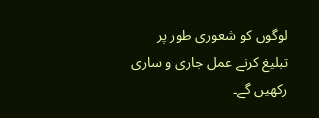لوگوں کو شعوری طور پر تبلیغ کرنے عمل جاری و ساری رکھیں گے۔